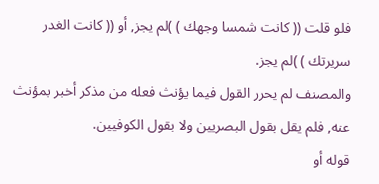فلو قلت (( كانت شمسا وجهك ) )لم يجز, أو (( كانت الغدر سريرتك ) )لم يجز.
والمصنف لم يحرر القول فيما يؤنث فعله من مذكر أخبر بمؤنث عنه, فلم يقل بقول البصريين ولا بقول الكوفيين.
قوله أو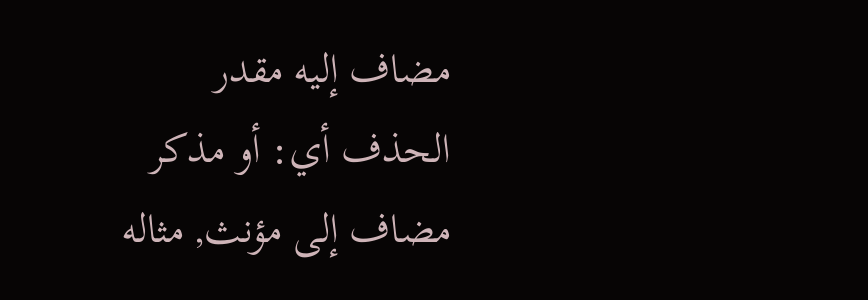مضاف إليه مقدر الحذف أي: أو مذكر مضاف إلى مؤنث, مثاله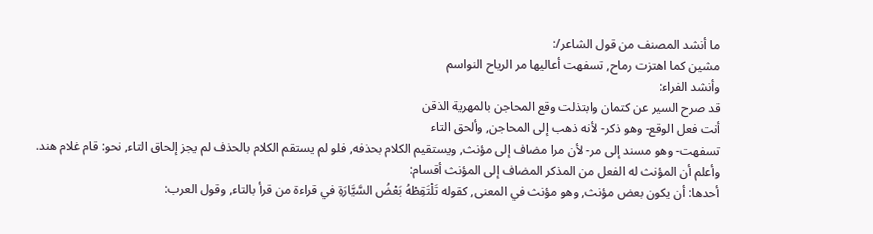ما أنشد المصنف من قول الشاعر/:
مشين كما اهتزت رماح, تسفهت أعاليها مر الرياح النواسم
وأنشد الفراء:
قد صرح السير عن كتمان وابتذلت وقع المحاجن بالمهرية الذقن
أنت فعل الوقع- وهو ذكر- لأنه ذهب إلى المحاجن, وألحق التاء
تسفهت- وهو مسند إلى مر- لأن مرا مضاف إلى مؤنث, ويستقيم الكلام بحذفه, فلو لم يستقم الكلام بالحذف لم يجز إلحاق التاء, نحو: قام غلام هند.
وأعلم أن المؤنث له الفعل من المذكر المضاف إلى المؤنث أقسام:
أحدها: أن يكون بعض مؤنث, وهو مؤنث في المعنى, كقوله تَلْتَقِطْهُ بَعْضُ السَّيَّارَةِ في قراءة من قرأ بالتاء, وقول العرب: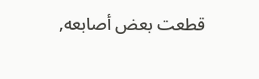قطعت بعض أصابعه,